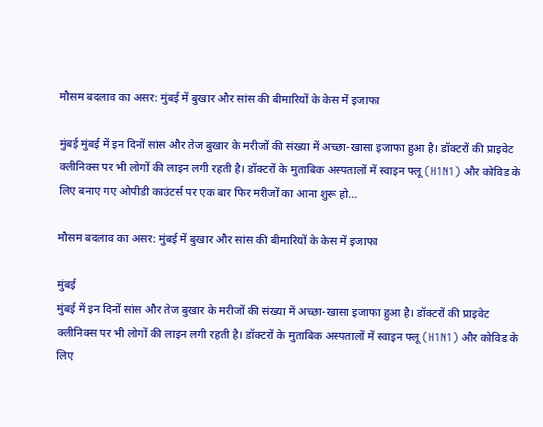मौसम बदलाव का असर: मुंबई में बुखार और सांस की बीमारियों के केस में इजाफा

मुंबई मुंबई में इन दिनों सांस और तेज बुखार के मरीजों की संख्या में अच्छा-खासा इजाफा हुआ है। डॉक्टरों की प्राइवेट क्लीनिक्स पर भी लोगों की लाइन लगी रहती है। डॉक्टरों के मुताबिक अस्पतालों में स्वाइन फ्लू (H1N1) और कोविड के लिए बनाए गए ओपीडी काउंटर्स पर एक बार फिर मरीजों का आना शुरू हो…

मौसम बदलाव का असर: मुंबई में बुखार और सांस की बीमारियों के केस में इजाफा

मुंबई
मुंबई में इन दिनों सांस और तेज बुखार के मरीजों की संख्या में अच्छा-खासा इजाफा हुआ है। डॉक्टरों की प्राइवेट क्लीनिक्स पर भी लोगों की लाइन लगी रहती है। डॉक्टरों के मुताबिक अस्पतालों में स्वाइन फ्लू (H1N1) और कोविड के लिए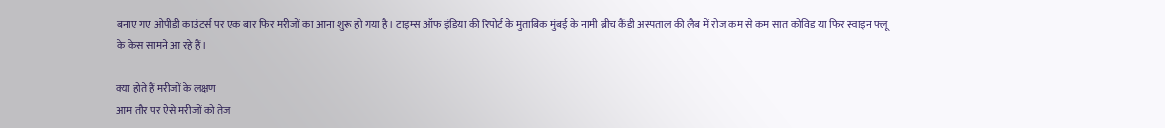बनाए गए ओपीडी काउंटर्स पर एक बार फिर मरीजों का आना शुरू हो गया है। टाइम्स ऑफ इंडिया की रिपोर्ट के मुताबिक मुंबई के नामी ब्रीच कैंडी अस्पताल की लैब में रोज कम से कम सात कोविड या फिर स्वाइन फ्लू के केस सामने आ रहे हैं।

क्या होते हैं मरीजों के लक्षण
आम तौर पर ऐसे मरीजों को तेज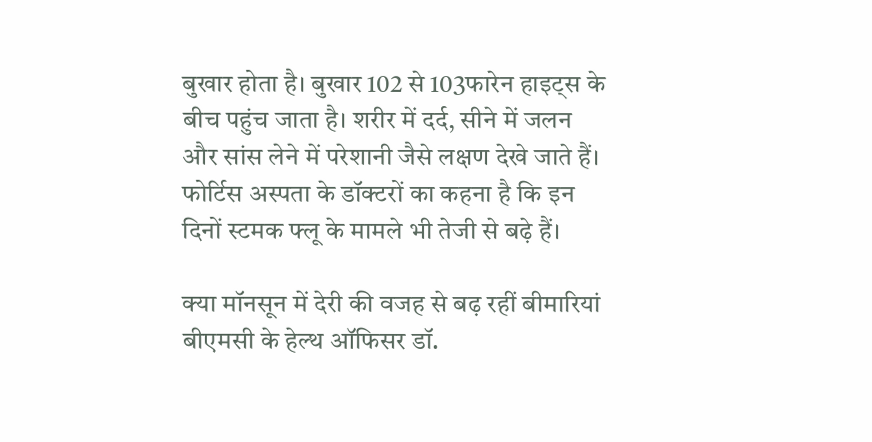बुखार होता है। बुखार 102 से 103फारेन हाइट्स के बीच पहुंच जाता है। शरीर में दर्द, सीने में जलन और सांस लेने में परेशानी जैसे लक्षण देखे जाते हैं। फोर्टिस अस्पता के डॉक्टरों का कहना है कि इन दिनों स्टमक फ्लू के मामले भी तेजी से बढ़े हैं।

क्या मॉनसून में देरी की वजह से बढ़ रहीं बीमारियां
बीएमसी के हेल्थ ऑफिसर डॉ.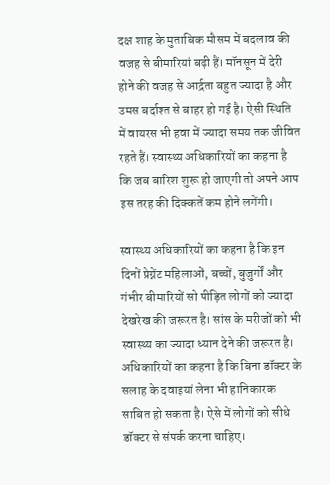दक्ष शाह के मुताबिक मौसम में बदलाव की वजह से बीमारियां बढ़ी हैं। मॉनसून में देरी होने की वजह से आर्द्रता बहुत ज्यादा है और उमस बर्दाश्त से बाहर हो गई है। ऐसी स्थिति में वायरस भी हवा में ज्यादा समय तक जीवित रहते हैं। स्वास्थ्य अधिकारियों का कहना है कि जब बारिश शुरू हो जाएगी तो अपने आप इस तरह की दिक्कतें कम होने लगेंगी।

स्वास्थ्य अधिकारियों का कहना है कि इन दिनों प्रेग्नेंट महिलाओं, बच्चों, बुजुर्गों और गंभीर बीमारियों सो पीड़ित लोगों को ज्यादा देखरेख की जरूरत है। सांस के मरीजों को भी स्वास्थ्य का ज्यादा ध्यान देने की जरूरत है। अधिकारियों का कहना है कि बिना डॉक्टर के सलाह के दवाइयां लेना भी हानिकारक साबित हो सकता है। ऐसे में लोगों को सीधे डॉक्टर से संपर्क करना चाहिए।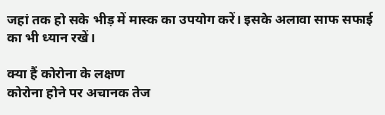जहां तक हो सके भीड़ में मास्क का उपयोग करें। इसके अलावा साफ सफाई का भी ध्यान रखें।

क्या हैं कोरोना के लक्षण
कोरोना होने पर अचानक तेज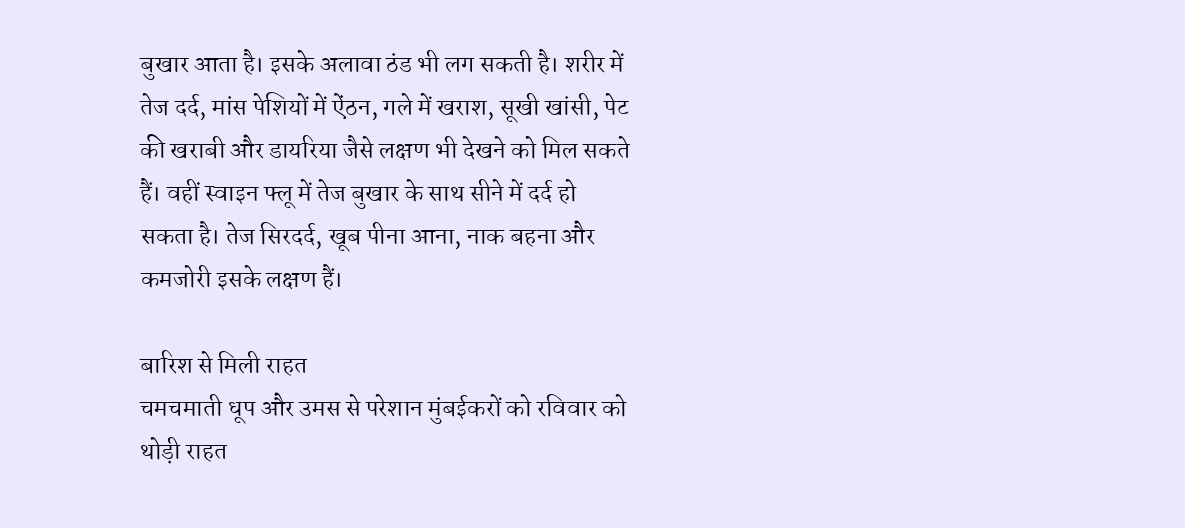बुखार आता है। इसके अलावा ठंड भी लग सकती है। शरीर में तेज दर्द, मांस पेशियों में ऐंठन, गले में खराश, सूखी खांसी, पेट की खराबी और डायरिया जैसे लक्षण भी देखने को मिल सकते हैं। वहीं स्वाइन फ्लू में तेज बुखार के साथ सीने में दर्द हो सकता है। तेज सिरदर्द, खूब पीना आना, नाक बहना और कमजोरी इसके लक्षण हैं।

बारिश से मिली राहत
चमचमाती धूप और उमस से परेशान मुंबईकरों को रविवार को थोड़ी राहत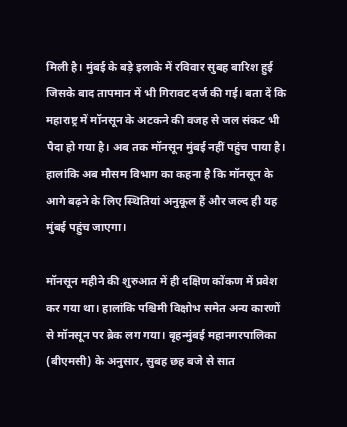मिली है। मुंबई के बड़े इलाके में रविवार सुबह बारिश हुई जिसके बाद तापमान में भी गिरावट दर्ज की गई। बता दें कि महाराष्ट्र में मॉनसून के अटकने की वजह से जल संकट भी पैदा हो गया है। अब तक मॉनसून मुंबई नहीं पहुंच पाया है। हालांकि अब मौसम विभाग का कहना है कि मॉनसून के आगे बढ़ने के लिए स्थितियां अनुकूल हैं और जल्द ही यह मुंबई पहुंच जाएगा।

मॉनसून महीने की शुरुआत में ही दक्षिण कोंकण में प्रवेश कर गया था। हालांकि पश्चिमी विक्षोभ समेत अन्य कारणों से मॉनसून पर ब्रेक लग गया। बृहन्मुंबई महानगरपालिका (बीएमसी) के अनुसार, सुबह छह बजे से सात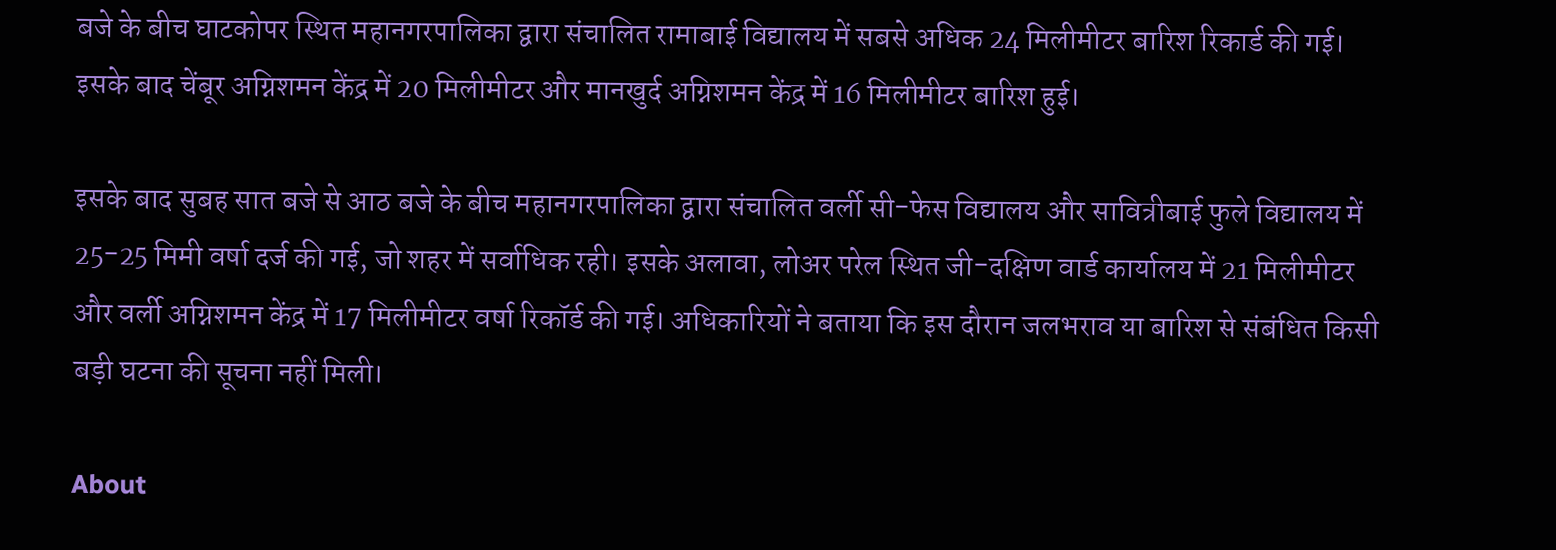बजे के बीच घाटकोपर स्थित महानगरपालिका द्वारा संचालित रामाबाई विद्यालय में सबसे अधिक 24 मिलीमीटर बारिश रिकार्ड की गई। इसके बाद चेंबूर अग्निशमन केंद्र में 20 मिलीमीटर और मानखुर्द अग्निशमन केंद्र में 16 मिलीमीटर बारिश हुई।

इसके बाद सुबह सात बजे से आठ बजे के बीच महानगरपालिका द्वारा संचालित वर्ली सी-फेस विद्यालय और सावित्रीबाई फुले विद्यालय में 25-25 मिमी वर्षा दर्ज की गई, जो शहर में सर्वाधिक रही। इसके अलावा, लोअर परेल स्थित जी-दक्षिण वार्ड कार्यालय में 21 मिलीमीटर और वर्ली अग्निशमन केंद्र में 17 मिलीमीटर वर्षा रिकॉर्ड की गई। अधिकारियों ने बताया कि इस दौरान जलभराव या बारिश से संबंधित किसी बड़ी घटना की सूचना नहीं मिली।

About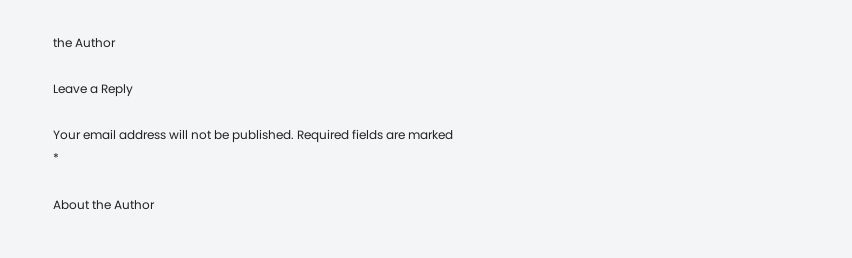the Author

Leave a Reply

Your email address will not be published. Required fields are marked *

About the Author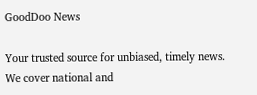GoodDoo News

Your trusted source for unbiased, timely news. We cover national and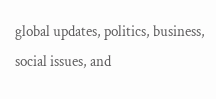global updates, politics, business, social issues, and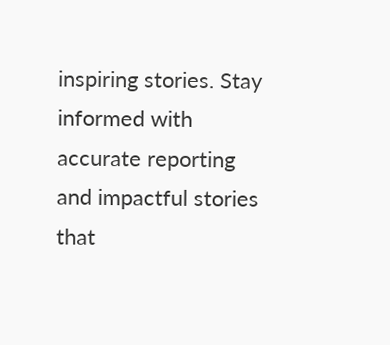inspiring stories. Stay informed with accurate reporting and impactful stories that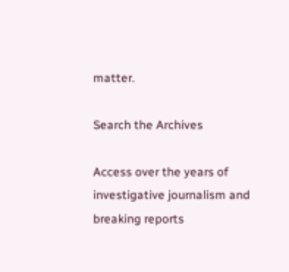matter.

Search the Archives

Access over the years of investigative journalism and breaking reports